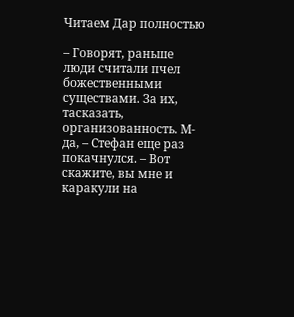Читаем Дар полностью

– Говорят, раньше люди считали пчел божественными существами. За их, тасказать, организованность. М-да, – Стефан еще раз покачнулся. – Вот скажите, вы мне и каракули на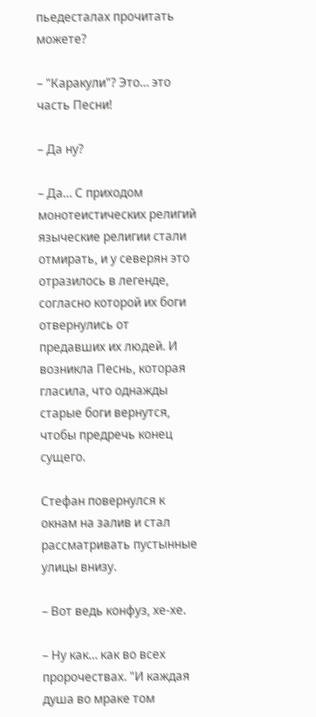пьедесталах прочитать можете?

– "Каракули"? Это… это часть Песни!

– Да ну?

– Да… С приходом монотеистических религий языческие религии стали отмирать, и у северян это отразилось в легенде, согласно которой их боги отвернулись от предавших их людей. И возникла Песнь, которая гласила, что однажды старые боги вернутся, чтобы предречь конец сущего.

Стефан повернулся к окнам на залив и стал рассматривать пустынные улицы внизу.

– Вот ведь конфуз, хе-хе.

– Ну как… как во всех пророчествах. "И каждая душа во мраке том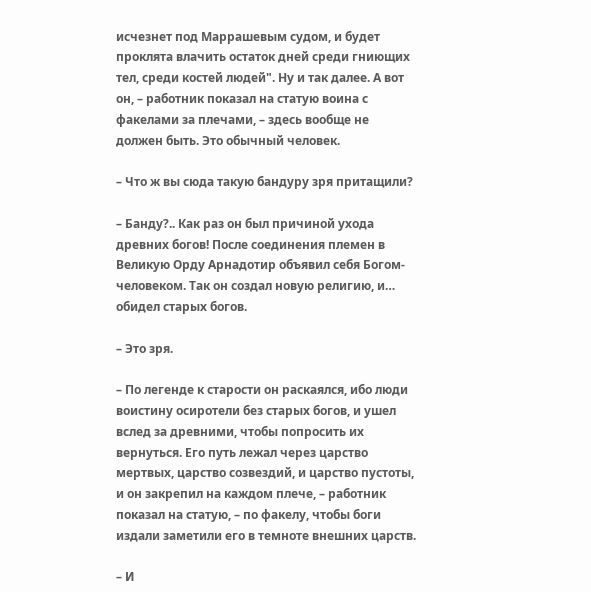исчезнет под Маррашевым судом, и будет проклята влачить остаток дней среди гниющих тел, среди костей людей". Ну и так далее. А вот он, – работник показал на статую воина с факелами за плечами, – здесь вообще не должен быть. Это обычный человек.

– Что ж вы сюда такую бандуру зря притащили?

– Банду?.. Как раз он был причиной ухода древних богов! После соединения племен в Великую Орду Арнадотир объявил себя Богом-человеком. Так он создал новую религию, и… обидел старых богов.

– Это зря.

– По легенде к старости он раскаялся, ибо люди воистину осиротели без старых богов, и ушел вслед за древними, чтобы попросить их вернуться. Его путь лежал через царство мертвых, царство созвездий, и царство пустоты, и он закрепил на каждом плече, – работник показал на статую, – по факелу, чтобы боги издали заметили его в темноте внешних царств.

– И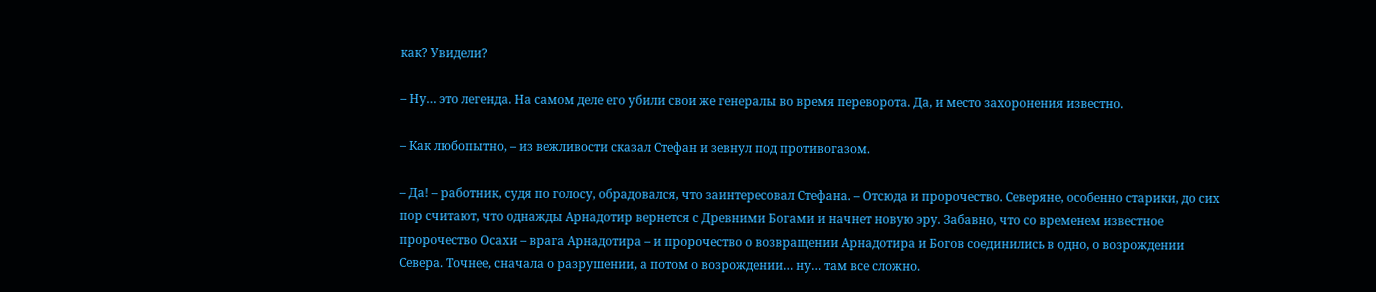как? Увидели?

– Ну… это легенда. На самом деле его убили свои же генералы во время переворота. Да, и место захоронения известно.

– Как любопытно, – из вежливости сказал Стефан и зевнул под противогазом.

– Да! – работник, судя по голосу, обрадовался, что заинтересовал Стефана. – Отсюда и пророчество. Северяне, особенно старики, до сих пор считают, что однажды Арнадотир вернется с Древними Богами и начнет новую эру. Забавно, что со временем известное пророчество Осахи – врага Арнадотира – и пророчество о возвращении Арнадотира и Богов соединились в одно, о возрождении Севера. Точнее, сначала о разрушении, а потом о возрождении… ну… там все сложно.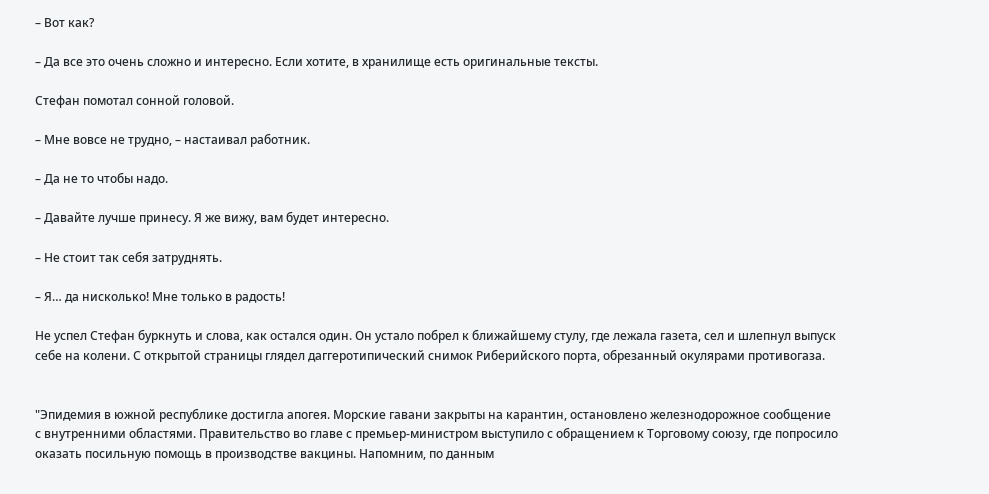– Вот как?

– Да все это очень сложно и интересно. Если хотите, в хранилище есть оригинальные тексты.

Стефан помотал сонной головой.

– Мне вовсе не трудно, – настаивал работник.

– Да не то чтобы надо.

– Давайте лучше принесу. Я же вижу, вам будет интересно.

– Не стоит так себя затруднять.

– Я… да нисколько! Мне только в радость!

Не успел Стефан буркнуть и слова, как остался один. Он устало побрел к ближайшему стулу, где лежала газета, сел и шлепнул выпуск себе на колени. С открытой страницы глядел даггеротипический снимок Риберийского порта, обрезанный окулярами противогаза.


"Эпидемия в южной республике достигла апогея. Морские гавани закрыты на карантин, остановлено железнодорожное сообщение с внутренними областями. Правительство во главе с премьер-министром выступило с обращением к Торговому союзу, где попросило оказать посильную помощь в производстве вакцины. Напомним, по данным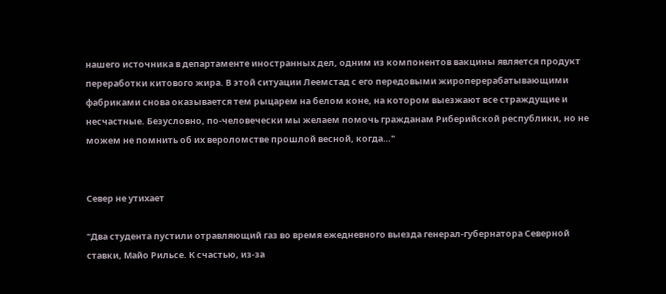нашего источника в департаменте иностранных дел, одним из компонентов вакцины является продукт переработки китового жира. В этой ситуации Леемстад с его передовыми жироперерабатывающими фабриками снова оказывается тем рыцарем на белом коне, на котором выезжают все страждущие и несчастные. Безусловно, по-человечески мы желаем помочь гражданам Риберийской республики, но не можем не помнить об их вероломстве прошлой весной, когда…"


Север не утихает

"Два студента пустили отравляющий газ во время ежедневного выезда генерал-губернатора Северной ставки, Майо Рильсе. К счастью, из-за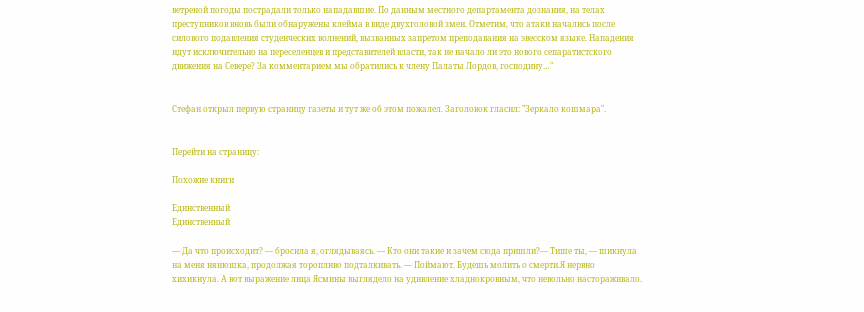ветреной погоды пострадали только нападавшие. По данным местного департамента дознания, на телах преступников вновь были обнаружены клейма в виде двухголовой змеи. Отметим, что атаки начались после силового подавления студенческих волнений, вызванных запретом преподавания на эвесском языке. Нападения идут исключительно на переселенцев и представителей власти, так не начало ли это нового сепаратистского движения на Севере? За комментарием мы обратились к члену Палаты Лордов, господину…"


Стефан открыл первую страницу газеты и тут же об этом пожалел. Заголовок гласил: "Зеркало кошмара".


Перейти на страницу:

Похожие книги

Единственный
Единственный

— Да что происходит? — бросила я, оглядываясь. — Кто они такие и зачем сюда пришли?— Тише ты, — шикнула на меня нянюшка, продолжая торопливо подталкивать. — Поймают. Будешь молить о смерти.Я нервно хихикнула. А вот выражение лица Ясмины выглядело на удивление хладнокровным, что невольно настораживало.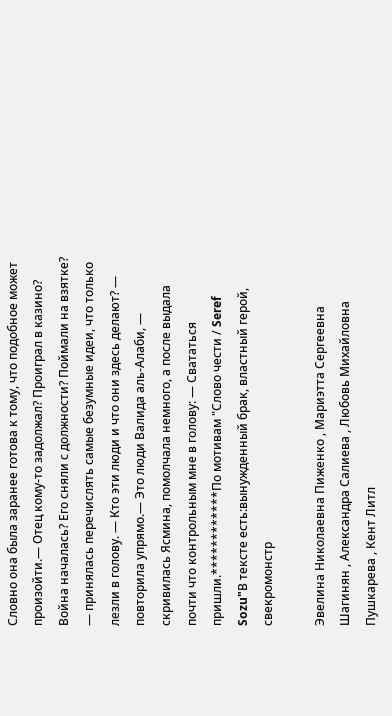Словно она была заранее готова к тому, что подобное может произойти.— Отец кому-то задолжал? Проиграл в казино? Война началась? Его сняли с должности? Поймали на взятке? — принялась перечислять самые безумные идеи, что только лезли в голову. — Кто эти люди и что они здесь делают? — повторила упрямо.— Это люди Валида аль-Алаби, — скривилась Ясмина, помолчала немного, а после выдала почти что контрольным мне в голову: — Свататься пришли.************По мотивам "Слово чести / Seref Sozu"В тексте есть:вынужденный брак, властный герой, свекромонстр

Эвелина Николаевна Пиженко , Мариэтта Сергеевна Шагинян , Александра Салиева , Любовь Михайловна Пушкарева , Кент Литл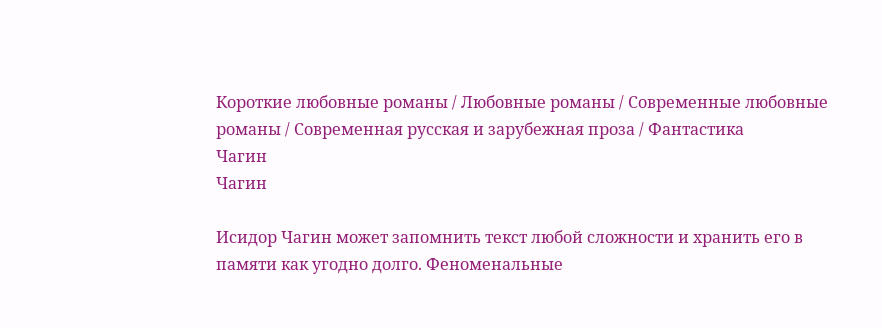Короткие любовные романы / Любовные романы / Современные любовные романы / Современная русская и зарубежная проза / Фантастика
Чагин
Чагин

Исидор Чагин может запомнить текст любой сложности и хранить его в памяти как угодно долго. Феноменальные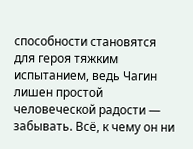способности становятся для героя тяжким испытанием, ведь Чагин лишен простой человеческой радости — забывать. Всё, к чему он ни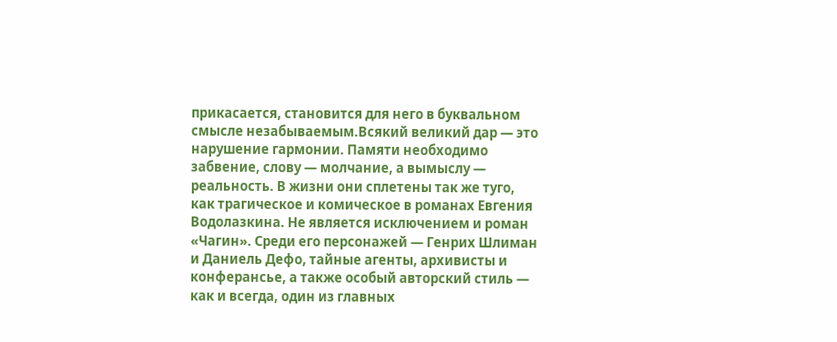прикасается, становится для него в буквальном смысле незабываемым.Всякий великий дар — это нарушение гармонии. Памяти необходимо забвение, слову — молчание, а вымыслу — реальность. В жизни они сплетены так же туго, как трагическое и комическое в романах Евгения Водолазкина. Не является исключением и роман «Чагин». Среди его персонажей — Генрих Шлиман и Даниель Дефо, тайные агенты, архивисты и конферансье, а также особый авторский стиль — как и всегда, один из главных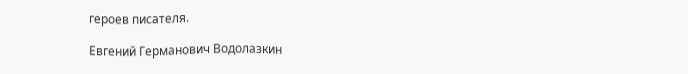героев писателя.

Евгений Германович Водолазкин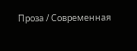Проза / Современная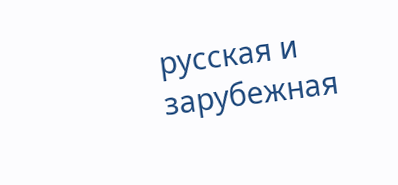русская и зарубежная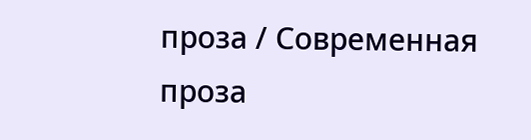проза / Современная проза